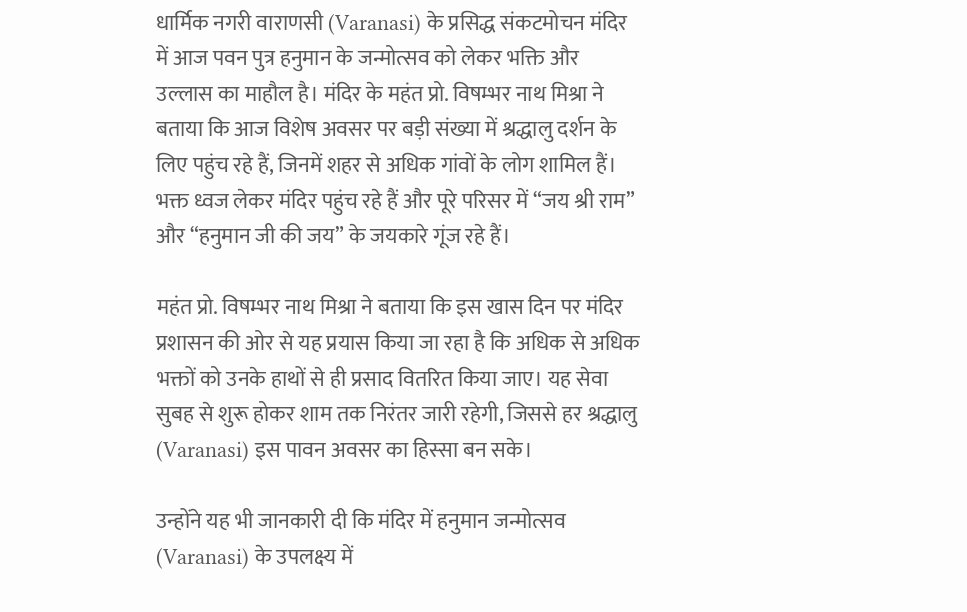धार्मिक नगरी वाराणसी (Varanasi) के प्रसिद्ध संकटमोचन मंदिर में आज पवन पुत्र हनुमान के जन्मोत्सव को लेकर भक्ति और उल्लास का माहौल है। मंदिर के महंत प्रो. विषम्भर नाथ मिश्रा ने बताया कि आज विशेष अवसर पर बड़ी संख्या में श्रद्धालु दर्शन के लिए पहुंच रहे हैं, जिनमें शहर से अधिक गांवों के लोग शामिल हैं। भक्त ध्वज लेकर मंदिर पहुंच रहे हैं और पूरे परिसर में “जय श्री राम” और “हनुमान जी की जय” के जयकारे गूंज रहे हैं।

महंत प्रो. विषम्भर नाथ मिश्रा ने बताया कि इस खास दिन पर मंदिर प्रशासन की ओर से यह प्रयास किया जा रहा है कि अधिक से अधिक भक्तों को उनके हाथों से ही प्रसाद वितरित किया जाए। यह सेवा सुबह से शुरू होकर शाम तक निरंतर जारी रहेगी, जिससे हर श्रद्धालु (Varanasi) इस पावन अवसर का हिस्सा बन सके।

उन्होंने यह भी जानकारी दी कि मंदिर में हनुमान जन्मोत्सव (Varanasi) के उपलक्ष्य में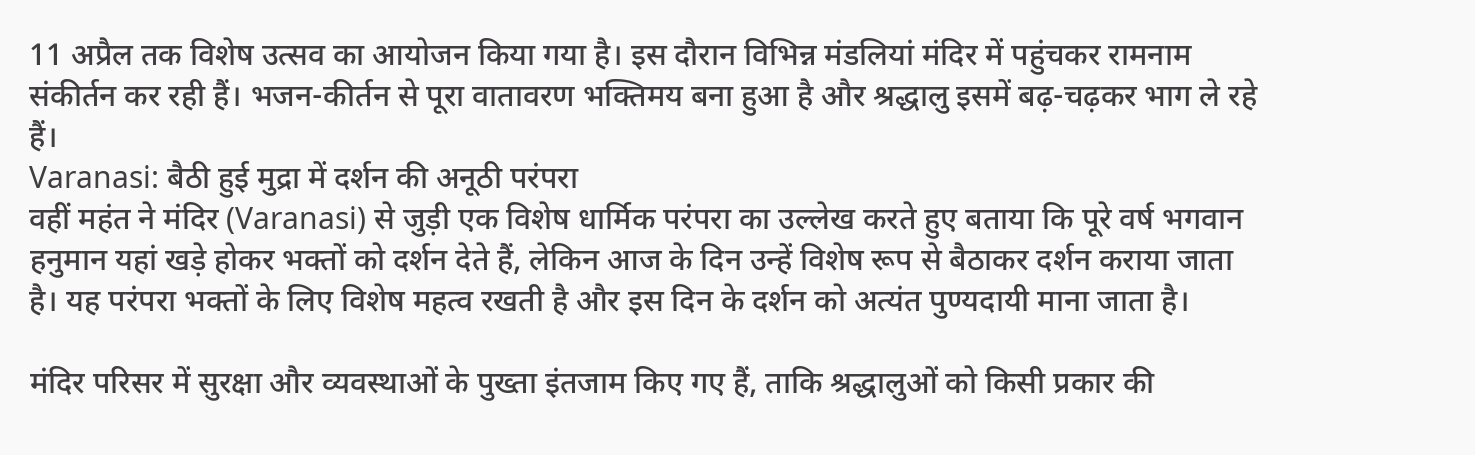11 अप्रैल तक विशेष उत्सव का आयोजन किया गया है। इस दौरान विभिन्न मंडलियां मंदिर में पहुंचकर रामनाम संकीर्तन कर रही हैं। भजन-कीर्तन से पूरा वातावरण भक्तिमय बना हुआ है और श्रद्धालु इसमें बढ़-चढ़कर भाग ले रहे हैं।
Varanasi: बैठी हुई मुद्रा में दर्शन की अनूठी परंपरा
वहीं महंत ने मंदिर (Varanasi) से जुड़ी एक विशेष धार्मिक परंपरा का उल्लेख करते हुए बताया कि पूरे वर्ष भगवान हनुमान यहां खड़े होकर भक्तों को दर्शन देते हैं, लेकिन आज के दिन उन्हें विशेष रूप से बैठाकर दर्शन कराया जाता है। यह परंपरा भक्तों के लिए विशेष महत्व रखती है और इस दिन के दर्शन को अत्यंत पुण्यदायी माना जाता है।

मंदिर परिसर में सुरक्षा और व्यवस्थाओं के पुख्ता इंतजाम किए गए हैं, ताकि श्रद्धालुओं को किसी प्रकार की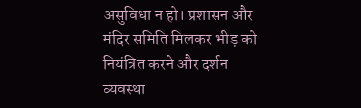असुविधा न हो। प्रशासन और मंदिर समिति मिलकर भीड़ को नियंत्रित करने और दर्शन व्यवस्था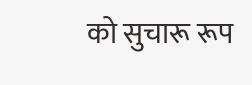को सुचारू रूप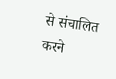से संचालित करने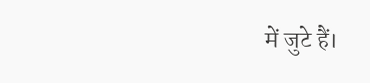में जुटे हैं।